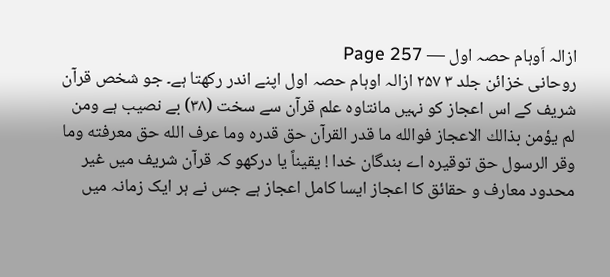ازالہ اَوہام حصہ اول — Page 257
روحانی خزائن جلد ۳ ۲۵۷ ازالہ اوہام حصہ اول اپنے اندر رکھتا ہے۔ جو شخص قرآن شریف کے اس اعجاز کو نہیں مانتاوہ علم قرآن سے سخت (۳۸) بے نصیب ہے ومن لم يؤمن بذالك الاعجاز فوالله ما قدر القرآن حق قدره وما عرف الله حق معرفته وما وقر الرسول حق توقيره اے بندگان خدا ! یقیناً یا درکھو کہ قرآن شریف میں غیر محدود معارف و حقائق کا اعجاز ایسا کامل اعجاز ہے جس نے ہر ایک زمانہ میں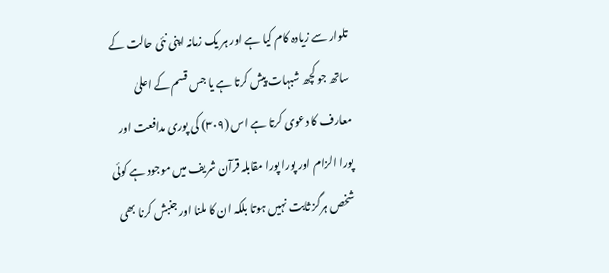تلوار سے زیادہ کام کیا ہے اور ہر یک زمانہ اپنی نئی حالت کے ساتھ جو کچھ شبہات پیش کرتا ہے یا جس قسم کے اعلیٰ معارف کا دعوی کرتا ہے اس (۳۰۹) کی پوری مدافعت اور پورا الزام اور پورا پورا مقابلہ قرآن شریف میں موجود ہے کوئی شخص ہرگز ثابت نہیں ہوتا بلکہ ان کا ملنا اور جنبش کرنا بھی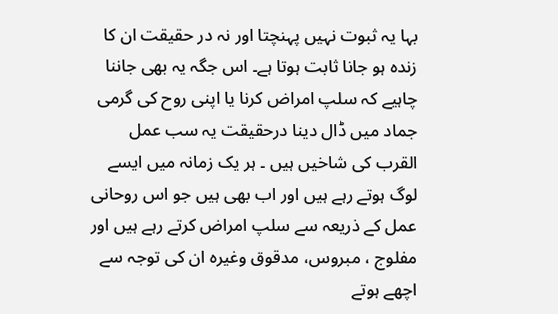بہا یہ ثبوت نہیں پہنچتا اور نہ در حقیقت ان کا زندہ ہو جانا ثابت ہوتا ہے۔ اس جگہ یہ بھی جاننا چاہیے کہ سلپ امراض کرنا یا اپنی روح کی گرمی جماد میں ڈال دینا درحقیقت یہ سب عمل القرب کی شاخیں ہیں ۔ ہر یک زمانہ میں ایسے لوگ ہوتے رہے ہیں اور اب بھی ہیں جو اس روحانی عمل کے ذریعہ سے سلپ امراض کرتے رہے ہیں اور مفلوج ، مبروس، مدقوق وغیرہ ان کی توجہ سے اچھے ہوتے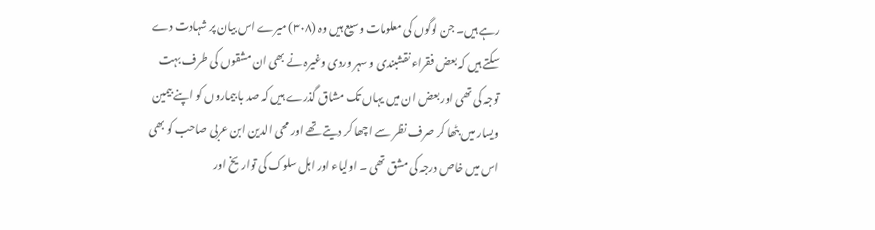رہے ہیں۔ جن لوگوں کی معلومات وسیع ہیں وہ (۳۰۸) میرے اس بیان پر شہادت دے سکتے ہیں کہ بعض فقراء نقشبندی و سہر وردی وغیرہ نے بھی ان مشقوں کی طرف بہت توجہ کی تھی اور بعض ان میں یہاں تک مشاق گذرے ہیں کہ صد با بیماروں کو اپنے بیمین ویسار میں بٹھا کر صرف نظر سے اچھا کر دیتے تھے اور محی الدین ابن عربی صاحب کو بھی اس میں خاص درجہ کی مشق تھی ۔ اولیاء اور اہل سلوک کی تواریخ اور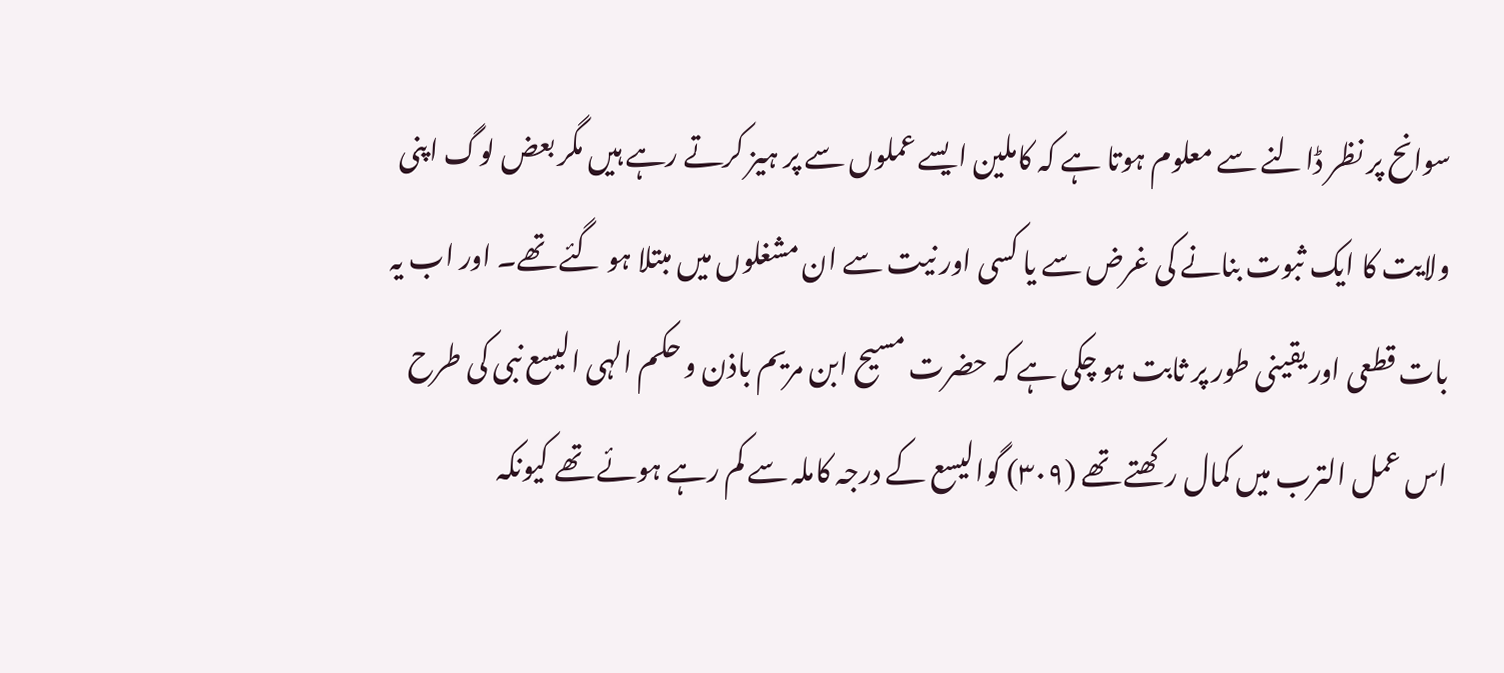سوانح پر نظر ڈالنے سے معلوم ہوتا ہے کہ کاملین ایسے عملوں سے پر ہیز کرتے رہے ہیں مگر بعض لوگ اپنی ولایت کا ایک ثبوت بنانے کی غرض سے یا کسی اور نیت سے ان مشغلوں میں مبتلا ہو گئے تھے۔ اور اب یہ بات قطعی اور یقینی طور پر ثابت ہو چکی ہے کہ حضرت مسیح ابن مریم باذن و حکم الہی اليسع نبی کی طرح اس عمل الترب میں کمال رکھتے تھے (۳۰۹) گوالیسع کے درجہ کاملہ سے کم رہے ہوئے تھے کیونکہ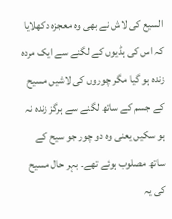السیع کی لاش نے بھی وہ معجزہ دکھلایا کہ اس کی ہڈیوں کے لگنے سے ایک مردہ زندہ ہو گیا مگر چوروں کی لاشیں مسیح کے جسم کے ساتھ لگنے سے ہرگز زندہ نہ ہو سکیں یعنی وہ دو چور جو سیح کے ساتھ مصلوب ہوئے تھے۔ بہر حال مسیح کی یہ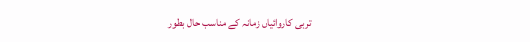تربی کاروائیاں زمانہ کے مناسب حال بطور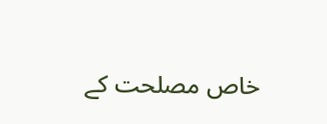خاص مصلحت کے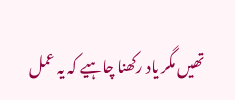تھیں مگر یاد رکھنا چاہیے کہ یہ عمل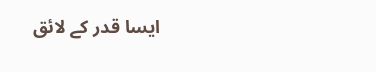ایسا قدر کے لائق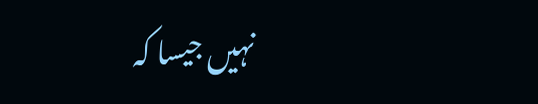نہیں جیسا کہ